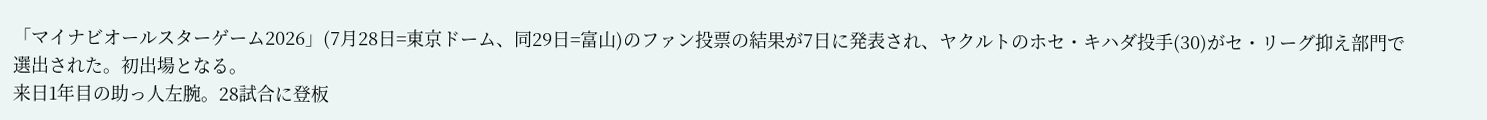「マイナビオールスターゲーム2026」(7月28日=東京ドーム、同29日=富山)のファン投票の結果が7日に発表され、ヤクルトのホセ・キハダ投手(30)がセ・リーグ抑え部門で選出された。初出場となる。
来日1年目の助っ人左腕。28試合に登板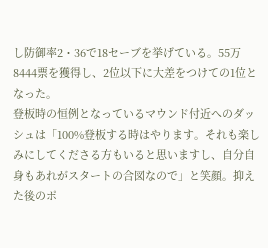し防御率2・36で18セーブを挙げている。55万8444票を獲得し、2位以下に大差をつけての1位となった。
登板時の恒例となっているマウンド付近へのダッシュは「100%登板する時はやります。それも楽しみにしてくださる方もいると思いますし、自分自身もあれがスタートの合図なので」と笑顔。抑えた後のポ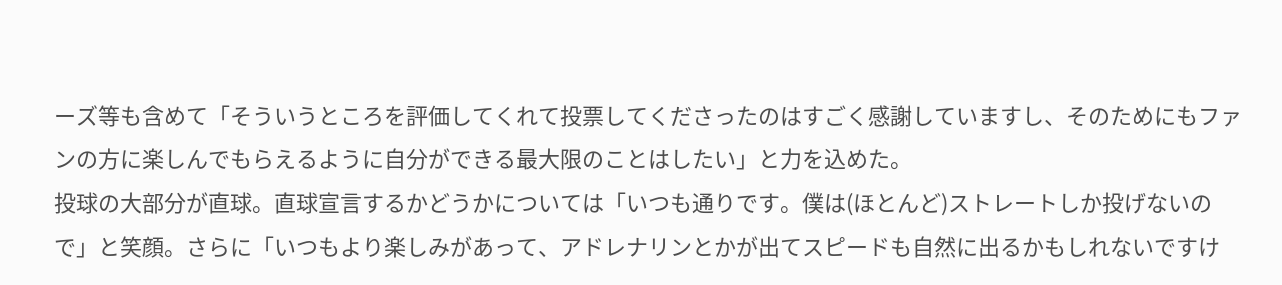ーズ等も含めて「そういうところを評価してくれて投票してくださったのはすごく感謝していますし、そのためにもファンの方に楽しんでもらえるように自分ができる最大限のことはしたい」と力を込めた。
投球の大部分が直球。直球宣言するかどうかについては「いつも通りです。僕は(ほとんど)ストレートしか投げないので」と笑顔。さらに「いつもより楽しみがあって、アドレナリンとかが出てスピードも自然に出るかもしれないですけ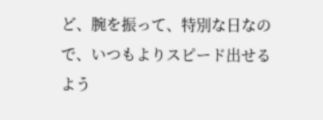ど、腕を振って、特別な日なので、いつもよりスピード出せるよう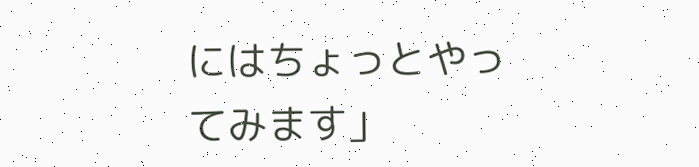にはちょっとやってみます」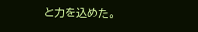と力を込めた。